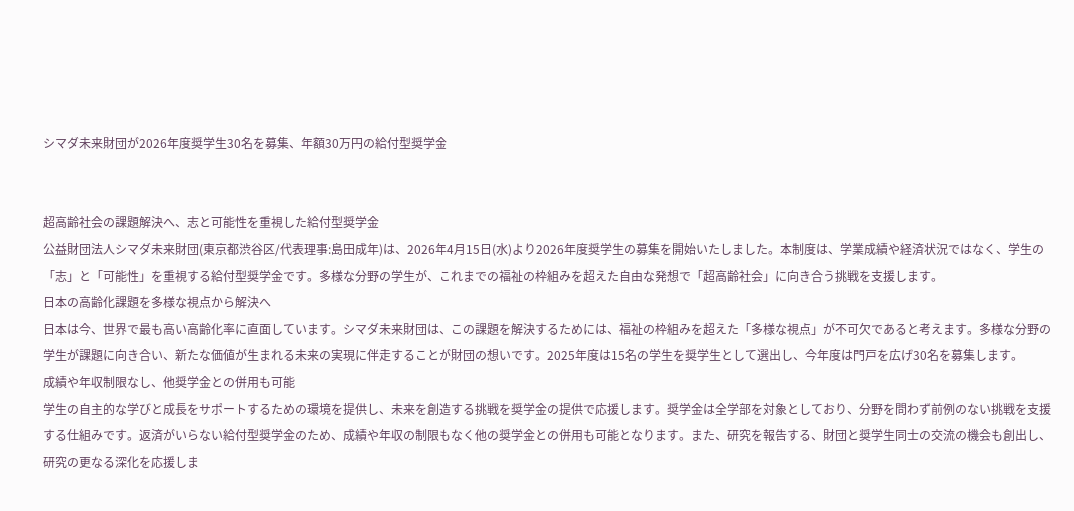シマダ未来財団が2026年度奨学生30名を募集、年額30万円の給付型奨学金


超高齢社会の課題解決へ、志と可能性を重視した給付型奨学金
公益財団法人シマダ未来財団(東京都渋谷区/代表理事:島田成年)は、2026年4月15日(水)より2026年度奨学生の募集を開始いたしました。本制度は、学業成績や経済状況ではなく、学生の「志」と「可能性」を重視する給付型奨学金です。多様な分野の学生が、これまでの福祉の枠組みを超えた自由な発想で「超高齢社会」に向き合う挑戦を支援します。
日本の高齢化課題を多様な視点から解決へ
日本は今、世界で最も高い高齢化率に直面しています。シマダ未来財団は、この課題を解決するためには、福祉の枠組みを超えた「多様な視点」が不可欠であると考えます。多様な分野の学生が課題に向き合い、新たな価値が生まれる未来の実現に伴走することが財団の想いです。2025年度は15名の学生を奨学生として選出し、今年度は門戸を広げ30名を募集します。
成績や年収制限なし、他奨学金との併用も可能
学生の自主的な学びと成長をサポートするための環境を提供し、未来を創造する挑戦を奨学金の提供で応援します。奨学金は全学部を対象としており、分野を問わず前例のない挑戦を支援する仕組みです。返済がいらない給付型奨学金のため、成績や年収の制限もなく他の奨学金との併用も可能となります。また、研究を報告する、財団と奨学生同士の交流の機会も創出し、研究の更なる深化を応援しま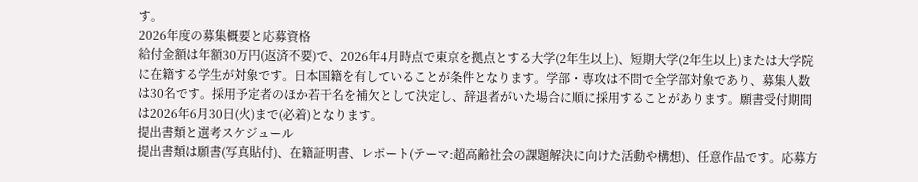す。
2026年度の募集概要と応募資格
給付金額は年額30万円(返済不要)で、2026年4月時点で東京を拠点とする大学(2年生以上)、短期大学(2年生以上)または大学院に在籍する学生が対象です。日本国籍を有していることが条件となります。学部・専攻は不問で全学部対象であり、募集人数は30名です。採用予定者のほか若干名を補欠として決定し、辞退者がいた場合に順に採用することがあります。願書受付期間は2026年6月30日(火)まで(必着)となります。
提出書類と選考スケジュール
提出書類は願書(写真貼付)、在籍証明書、レポート(テーマ:超高齢社会の課題解決に向けた活動や構想)、任意作品です。応募方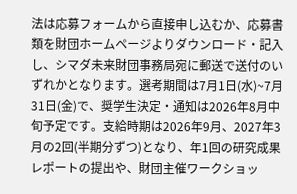法は応募フォームから直接申し込むか、応募書類を財団ホームページよりダウンロード・記入し、シマダ未来財団事務局宛に郵送で送付のいずれかとなります。選考期間は7月1日(水)~7月31日(金)で、奨学生決定・通知は2026年8月中旬予定です。支給時期は2026年9月、2027年3月の2回(半期分ずつ)となり、年1回の研究成果レポートの提出や、財団主催ワークショッ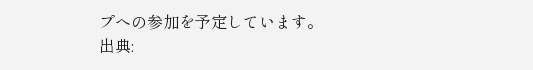プへの参加を予定しています。
出典: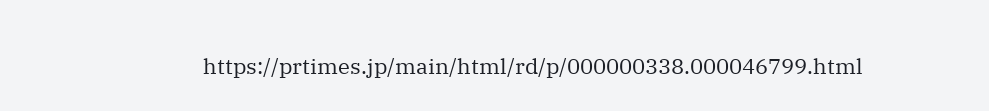https://prtimes.jp/main/html/rd/p/000000338.000046799.html